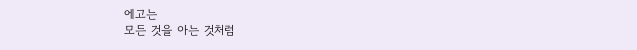에고는
모든 것을 아는 것처럼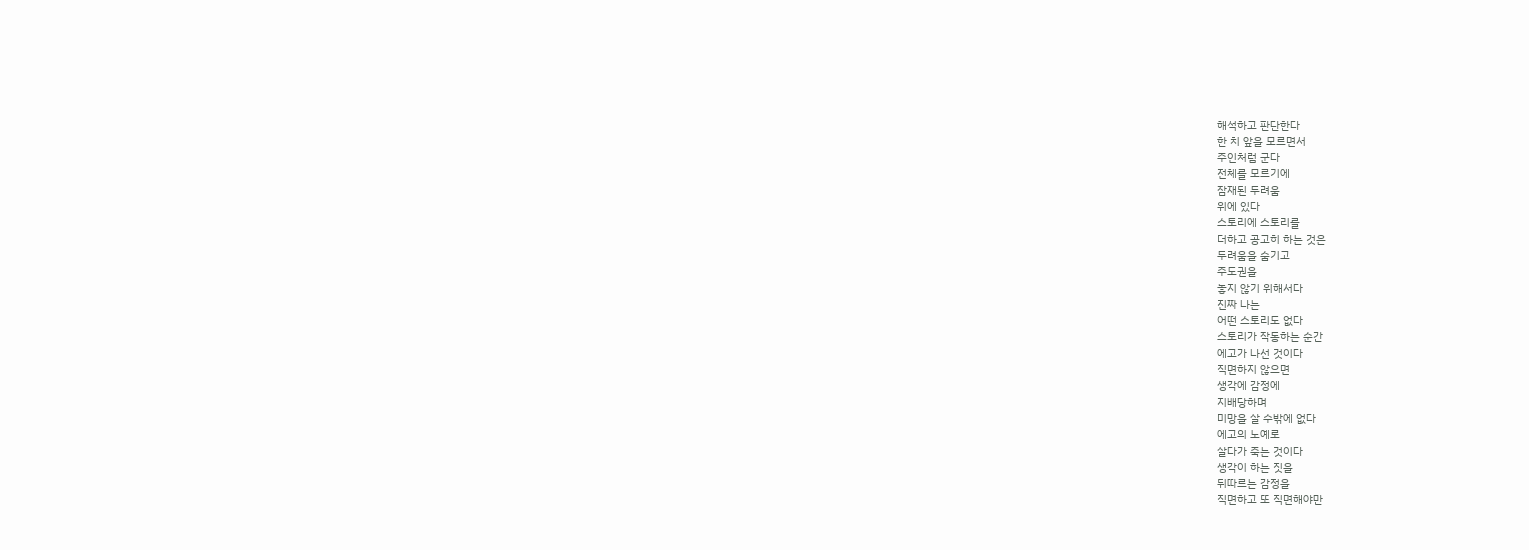해석하고 판단한다
한 치 앞을 모르면서
주인처럼 군다
전체를 모르기에
잠재된 두려움
위에 있다
스토리에 스토리를
더하고 공고히 하는 것은
두려움을 숨기고
주도권을
놓지 않기 위해서다
진짜 나는
어떤 스토리도 없다
스토리가 작동하는 순간
에고가 나선 것이다
직면하지 않으면
생각에 감정에
지배당하며
미망을 살 수밖에 없다
에고의 노예로
살다가 죽는 것이다
생각이 하는 짓을
뒤따르는 감정을
직면하고 또 직면해야만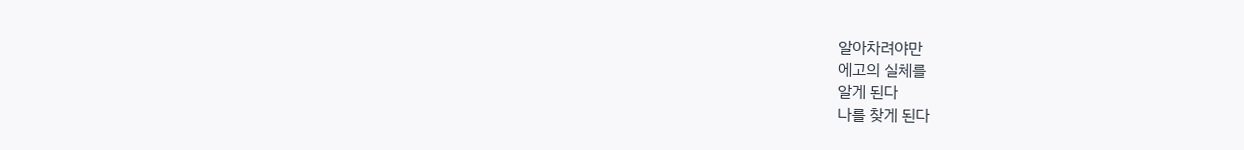알아차려야만
에고의 실체를
알게 된다
나를 찾게 된다